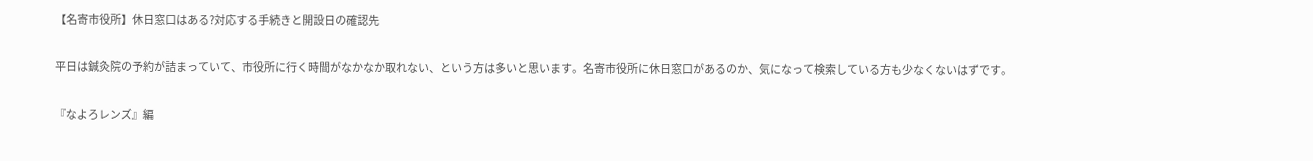【名寄市役所】休日窓口はある?対応する手続きと開設日の確認先

平日は鍼灸院の予約が詰まっていて、市役所に行く時間がなかなか取れない、という方は多いと思います。名寄市役所に休日窓口があるのか、気になって検索している方も少なくないはずです。

『なよろレンズ』編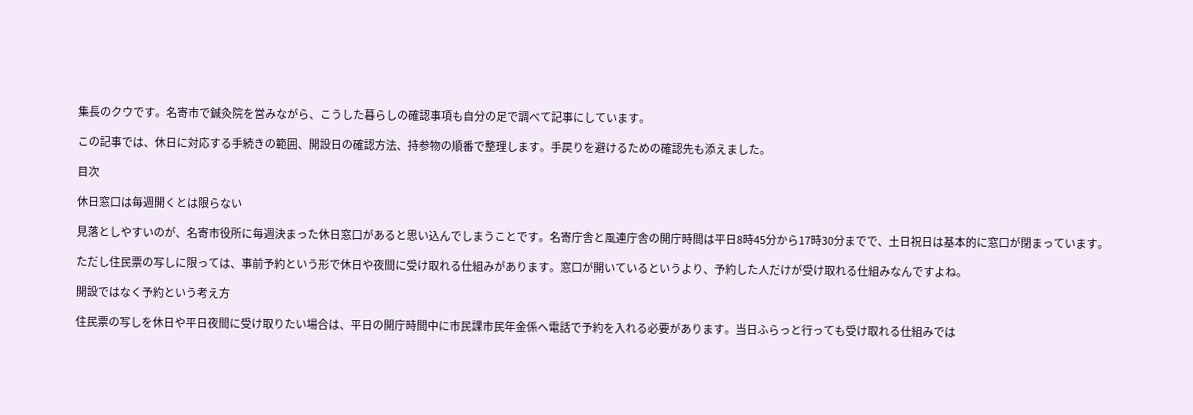集長のクウです。名寄市で鍼灸院を営みながら、こうした暮らしの確認事項も自分の足で調べて記事にしています。

この記事では、休日に対応する手続きの範囲、開設日の確認方法、持参物の順番で整理します。手戻りを避けるための確認先も添えました。

目次

休日窓口は毎週開くとは限らない

見落としやすいのが、名寄市役所に毎週決まった休日窓口があると思い込んでしまうことです。名寄庁舎と風連庁舎の開庁時間は平日8時45分から17時30分までで、土日祝日は基本的に窓口が閉まっています。

ただし住民票の写しに限っては、事前予約という形で休日や夜間に受け取れる仕組みがあります。窓口が開いているというより、予約した人だけが受け取れる仕組みなんですよね。

開設ではなく予約という考え方

住民票の写しを休日や平日夜間に受け取りたい場合は、平日の開庁時間中に市民課市民年金係へ電話で予約を入れる必要があります。当日ふらっと行っても受け取れる仕組みでは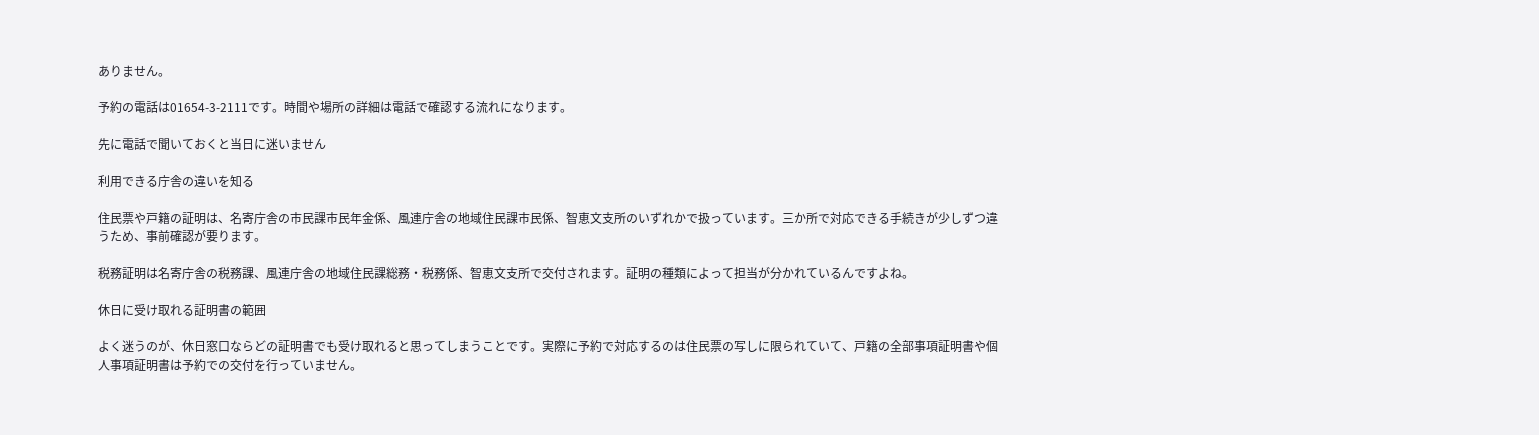ありません。

予約の電話は01654-3-2111です。時間や場所の詳細は電話で確認する流れになります。

先に電話で聞いておくと当日に迷いません

利用できる庁舎の違いを知る

住民票や戸籍の証明は、名寄庁舎の市民課市民年金係、風連庁舎の地域住民課市民係、智恵文支所のいずれかで扱っています。三か所で対応できる手続きが少しずつ違うため、事前確認が要ります。

税務証明は名寄庁舎の税務課、風連庁舎の地域住民課総務・税務係、智恵文支所で交付されます。証明の種類によって担当が分かれているんですよね。

休日に受け取れる証明書の範囲

よく迷うのが、休日窓口ならどの証明書でも受け取れると思ってしまうことです。実際に予約で対応するのは住民票の写しに限られていて、戸籍の全部事項証明書や個人事項証明書は予約での交付を行っていません。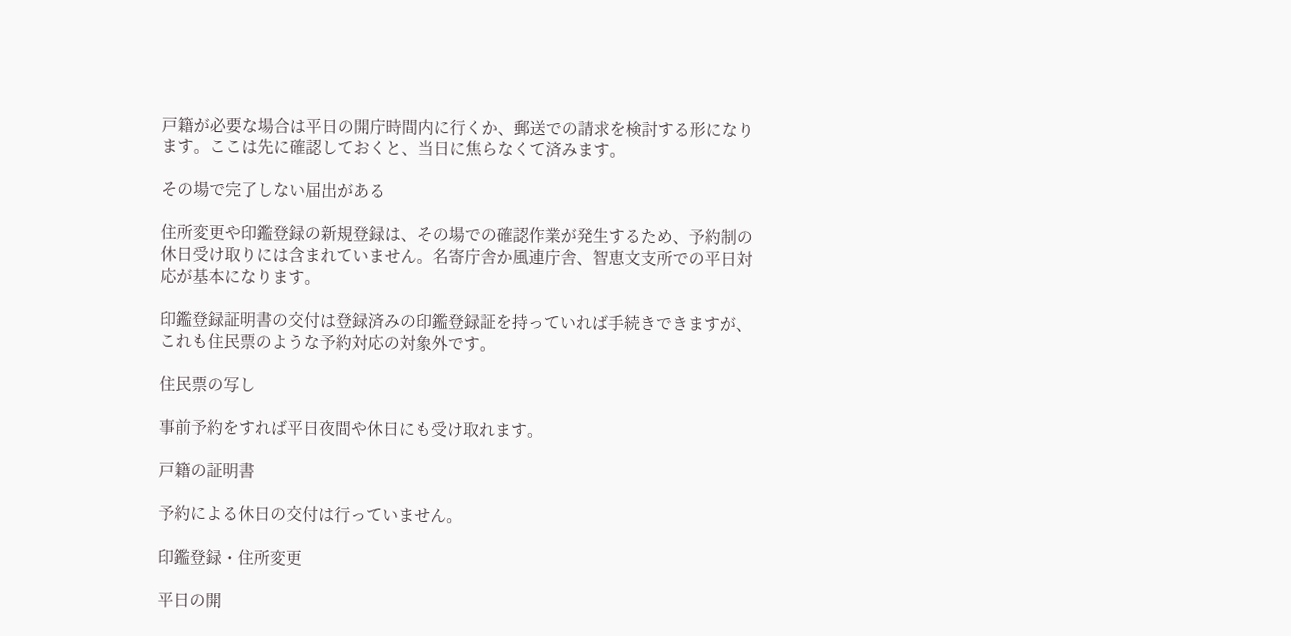戸籍が必要な場合は平日の開庁時間内に行くか、郵送での請求を検討する形になります。ここは先に確認しておくと、当日に焦らなくて済みます。

その場で完了しない届出がある

住所変更や印鑑登録の新規登録は、その場での確認作業が発生するため、予約制の休日受け取りには含まれていません。名寄庁舎か風連庁舎、智恵文支所での平日対応が基本になります。

印鑑登録証明書の交付は登録済みの印鑑登録証を持っていれば手続きできますが、これも住民票のような予約対応の対象外です。

住民票の写し

事前予約をすれば平日夜間や休日にも受け取れます。

戸籍の証明書

予約による休日の交付は行っていません。

印鑑登録・住所変更

平日の開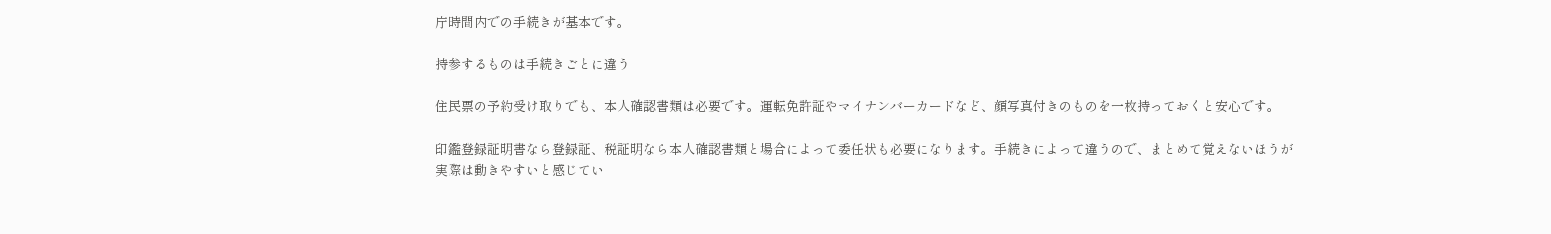庁時間内での手続きが基本です。

持参するものは手続きごとに違う

住民票の予約受け取りでも、本人確認書類は必要です。運転免許証やマイナンバーカードなど、顔写真付きのものを一枚持っておくと安心です。

印鑑登録証明書なら登録証、税証明なら本人確認書類と場合によって委任状も必要になります。手続きによって違うので、まとめて覚えないほうが実際は動きやすいと感じてい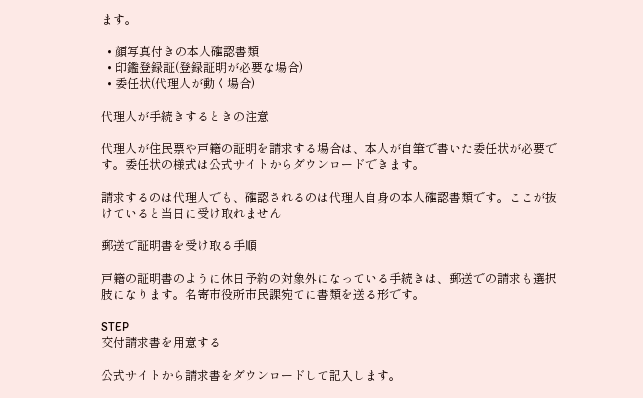ます。

  • 顔写真付きの本人確認書類
  • 印鑑登録証(登録証明が必要な場合)
  • 委任状(代理人が動く場合)

代理人が手続きするときの注意

代理人が住民票や戸籍の証明を請求する場合は、本人が自筆で書いた委任状が必要です。委任状の様式は公式サイトからダウンロードできます。

請求するのは代理人でも、確認されるのは代理人自身の本人確認書類です。ここが抜けていると当日に受け取れません

郵送で証明書を受け取る手順

戸籍の証明書のように休日予約の対象外になっている手続きは、郵送での請求も選択肢になります。名寄市役所市民課宛てに書類を送る形です。

STEP
交付請求書を用意する

公式サイトから請求書をダウンロードして記入します。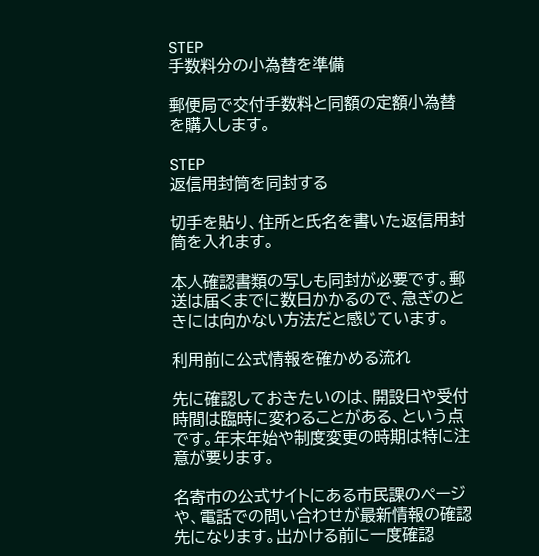STEP
手数料分の小為替を準備

郵便局で交付手数料と同額の定額小為替を購入します。

STEP
返信用封筒を同封する

切手を貼り、住所と氏名を書いた返信用封筒を入れます。

本人確認書類の写しも同封が必要です。郵送は届くまでに数日かかるので、急ぎのときには向かない方法だと感じています。

利用前に公式情報を確かめる流れ

先に確認しておきたいのは、開設日や受付時間は臨時に変わることがある、という点です。年末年始や制度変更の時期は特に注意が要ります。

名寄市の公式サイトにある市民課のページや、電話での問い合わせが最新情報の確認先になります。出かける前に一度確認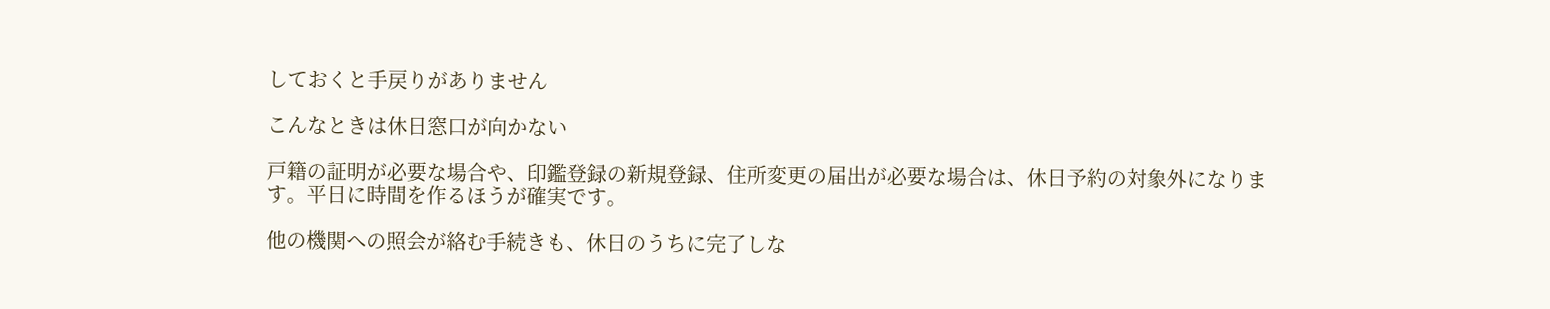しておくと手戻りがありません

こんなときは休日窓口が向かない

戸籍の証明が必要な場合や、印鑑登録の新規登録、住所変更の届出が必要な場合は、休日予約の対象外になります。平日に時間を作るほうが確実です。

他の機関への照会が絡む手続きも、休日のうちに完了しな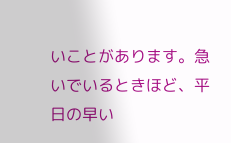いことがあります。急いでいるときほど、平日の早い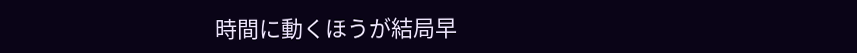時間に動くほうが結局早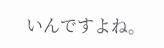いんですよね。